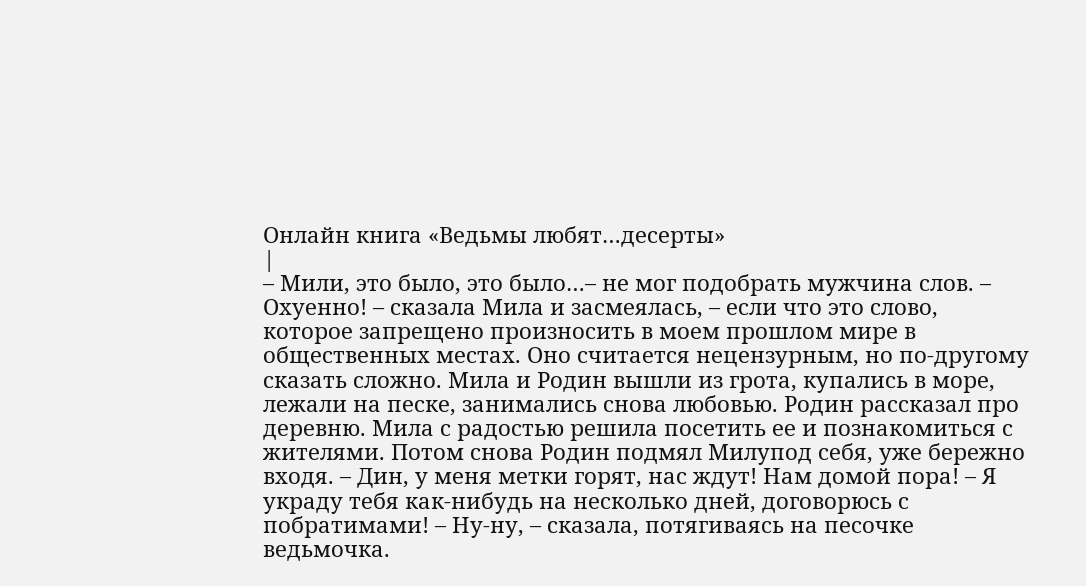Онлайн книга «Ведьмы любят…десерты»
|
– Мили, это было, это было…– не мог подобрать мужчина слов. – Охуенно! – сказала Мила и засмеялась, – если что это слово, которое запрещено произносить в моем прошлом мире в общественных местах. Оно считается нецензурным, но по-другому сказать сложно. Мила и Родин вышли из грота, купались в море, лежали на песке, занимались снова любовью. Родин рассказал про деревню. Мила с радостью решила посетить ее и познакомиться с жителями. Потом снова Родин подмял Милупод себя, уже бережно входя. – Дин, у меня метки горят, нас ждут! Нам домой пора! – Я украду тебя как-нибудь на несколько дней, договорюсь с побратимами! – Ну-ну, – сказала, потягиваясь на песочке ведьмочка.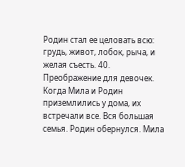Родин стал ее целовать всю: грудь, живот, лобок, рыча, и желая съесть. 40. Преображение для девочек. Когда Мила и Родин приземлились у дома, их встречали все. Вся большая семья. Родин обернулся. Мила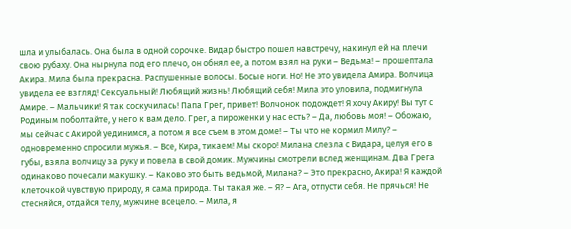шла и улыбалась. Она была в одной сорочке. Видар быстро пошел навстречу, накинул ей на плечи свою рубаху. Она нырнула под его плечо, он обнял ее, а потом взял на руки – Ведьма! – прошептала Акира. Мила была прекрасна. Распушенные волосы. Босые ноги. Но! Не это увидела Амира. Волчица увидела ее взгляд! Сексуальный! Любящий жизнь! Любящий себя! Мила это уловила, подмигнула Амире. – Мальчики! Я так соскучилась! Папа Грег, привет! Волчонок подождет! Я хочу Акиру! Вы тут с Родиным поболтайте, у него к вам дело. Грег, а пироженки у нас есть? – Да, любовь моя! – Обожаю, мы сейчас с Акирой уединимся, а потом я все съем в этом доме! – Ты что не кормил Милу? – одновременно спросили мужья. – Все, Кира, тикаем! Мы скоро! Милана слезла с Видара, целуя его в губы, взяла волчицу за руку и повела в свой домик. Мужчины смотрели вслед женщинам. Два Грега одинаково почесали макушку. – Каково это быть ведьмой, Милана? – Это прекрасно, Акира! Я каждой клеточкой чувствую природу, я сама природа. Ты такая же. – Я? – Ага, отпусти себя. Не прячься! Не стесняйся, отдайся телу, мужчине всецело. – Мила, я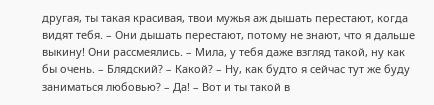другая, ты такая красивая, твои мужья аж дышать перестают, когда видят тебя. – Они дышать перестают, потому не знают, что я дальше выкину! Они рассмеялись. – Мила, у тебя даже взгляд такой, ну как бы очень. – Блядский? – Какой? – Ну, как будто я сейчас тут же буду заниматься любовью? – Да! – Вот и ты такой в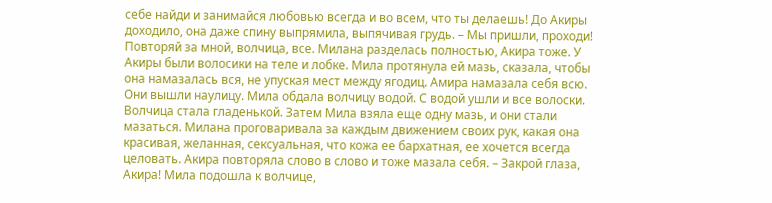себе найди и занимайся любовью всегда и во всем, что ты делаешь! До Акиры доходило, она даже спину выпрямила, выпячивая грудь. – Мы пришли, проходи! Повторяй за мной, волчица, все. Милана разделась полностью, Акира тоже. У Акиры были волосики на теле и лобке. Мила протянула ей мазь, сказала, чтобы она намазалась вся, не упуская мест между ягодиц. Амира намазала себя всю. Они вышли наулицу. Мила обдала волчицу водой. С водой ушли и все волоски. Волчица стала гладенькой. Затем Мила взяла еще одну мазь, и они стали мазаться. Милана проговаривала за каждым движением своих рук, какая она красивая, желанная, сексуальная, что кожа ее бархатная, ее хочется всегда целовать. Акира повторяла слово в слово и тоже мазала себя. – Закрой глаза, Акира! Мила подошла к волчице,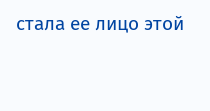стала ее лицо этой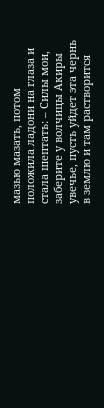мазью мазать, потом положила ладони на глаза и стала шептать: – Силы мои, заберите у волчицы Акиры увечье, пусть уйдет эта чернь в землю и там растворится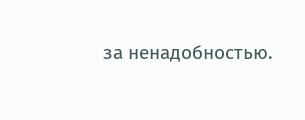за ненадобностью.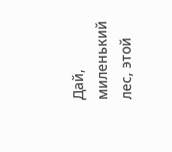Дай, миленький лес, этой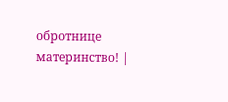обротнице материнство! |